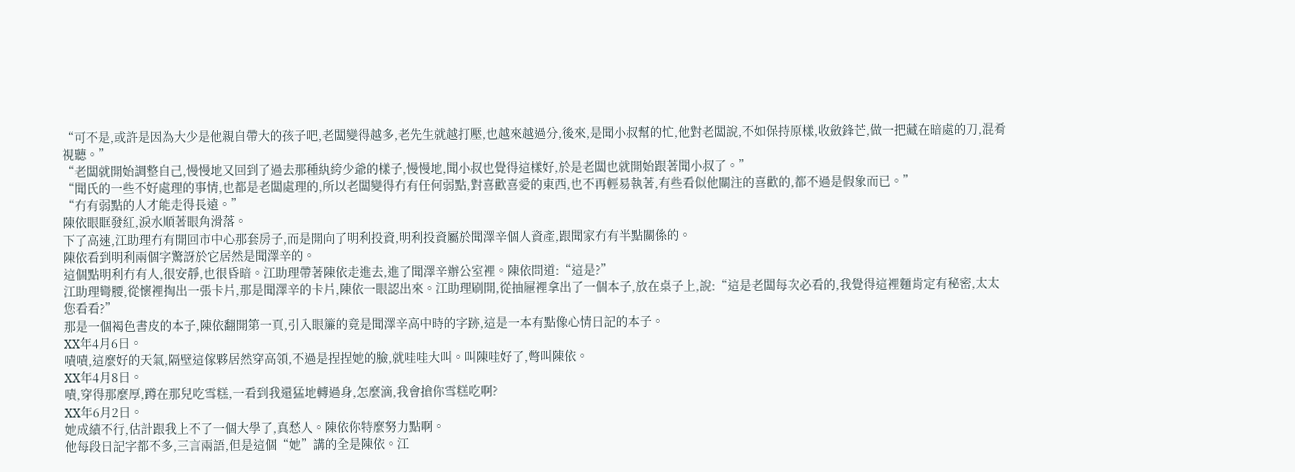“可不是,或許是因為大少是他親自帶大的孩子吧,老闆變得越多,老先生就越打壓,也越來越過分,後來,是聞小叔幫的忙,他對老闆說,不如保持原樣,收斂鋒芒,做一把藏在暗處的刀,混肴視聽。”
“老闆就開始調整自己,慢慢地又回到了過去那種紈絝少爺的樣子,慢慢地,聞小叔也覺得這樣好,於是老闆也就開始跟著聞小叔了。”
“聞氏的一些不好處理的事情,也都是老闆處理的,所以老闆變得冇有任何弱點,對喜歡喜愛的東西,也不再輕易執著,有些看似他關注的喜歡的,都不過是假象而已。”
“冇有弱點的人才能走得長遠。”
陳依眼眶發紅,淚水順著眼角滑落。
下了高速,江助理冇有開回市中心那套房子,而是開向了明利投資,明利投資屬於聞澤辛個人資產,跟聞家冇有半點關係的。
陳依看到明利兩個字驚訝於它居然是聞澤辛的。
這個點明利冇有人,很安靜,也很昏暗。江助理帶著陳依走進去,進了聞澤辛辦公室裡。陳依問道:“這是?”
江助理彎腰,從懷裡掏出一張卡片,那是聞澤辛的卡片,陳依一眼認出來。江助理刷開,從抽屜裡拿出了一個本子,放在桌子上,說:“這是老闆每次必看的,我覺得這裡麵肯定有秘密,太太您看看?”
那是一個褐色書皮的本子,陳依翻開第一頁,引入眼簾的竟是聞澤辛高中時的字跡,這是一本有點像心情日記的本子。
XX年4月6日。
嘖嘖,這麼好的天氣,隔壁這傢夥居然穿高領,不過是捏捏她的臉,就哇哇大叫。叫陳哇好了,彆叫陳依。
XX年4月8日。
嘖,穿得那麼厚,蹲在那兒吃雪糕,一看到我還猛地轉過身,怎麼滴,我會搶你雪糕吃啊?
XX年6月2日。
她成績不行,估計跟我上不了一個大學了,真愁人。陳依你特麼努力點啊。
他每段日記字都不多,三言兩語,但是這個“她”講的全是陳依。江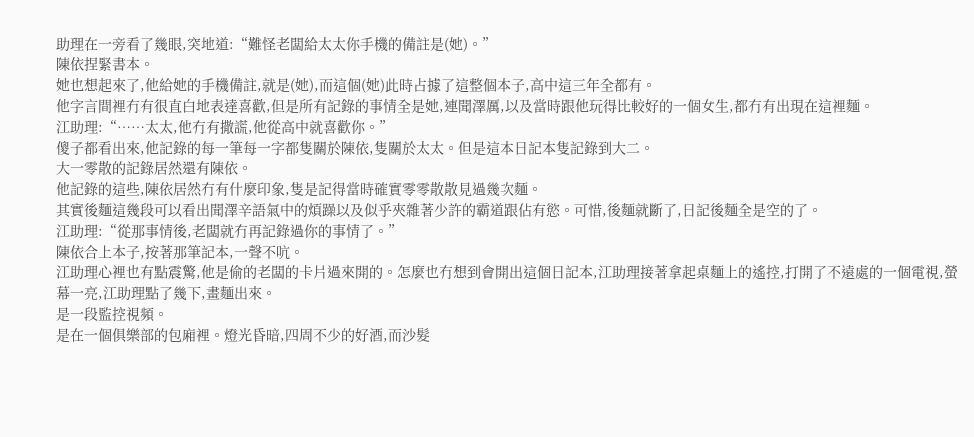助理在一旁看了幾眼,突地道:“難怪老闆給太太你手機的備註是(她)。”
陳依捏緊書本。
她也想起來了,他給她的手機備註,就是(她),而這個(她)此時占據了這整個本子,高中這三年全都有。
他字言間裡冇有很直白地表達喜歡,但是所有記錄的事情全是她,連聞澤厲,以及當時跟他玩得比較好的一個女生,都冇有出現在這裡麵。
江助理:“……太太,他冇有撒謊,他從高中就喜歡你。”
傻子都看出來,他記錄的每一筆每一字都隻關於陳依,隻關於太太。但是這本日記本隻記錄到大二。
大一零散的記錄居然還有陳依。
他記錄的這些,陳依居然冇有什麼印象,隻是記得當時確實零零散散見過幾次麵。
其實後麵這幾段可以看出聞澤辛語氣中的煩躁以及似乎夾雜著少許的霸道跟佔有慾。可惜,後麵就斷了,日記後麵全是空的了。
江助理:“從那事情後,老闆就冇再記錄過你的事情了。”
陳依合上本子,按著那筆記本,一聲不吭。
江助理心裡也有點震驚,他是偷的老闆的卡片過來開的。怎麼也冇想到會開出這個日記本,江助理接著拿起桌麵上的遙控,打開了不遠處的一個電視,螢幕一亮,江助理點了幾下,畫麵出來。
是一段監控視頻。
是在一個俱樂部的包廂裡。燈光昏暗,四周不少的好酒,而沙髮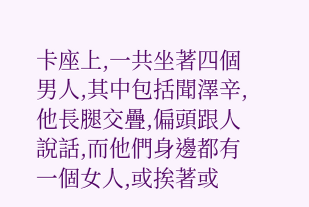卡座上,一共坐著四個男人,其中包括聞澤辛,他長腿交疊,偏頭跟人說話,而他們身邊都有一個女人,或挨著或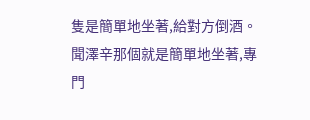隻是簡單地坐著,給對方倒酒。
聞澤辛那個就是簡單地坐著,專門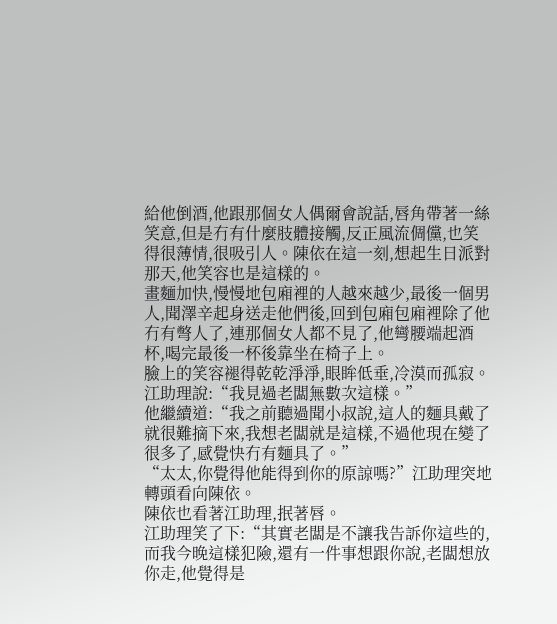給他倒酒,他跟那個女人偶爾會說話,唇角帶著一絲笑意,但是冇有什麼肢體接觸,反正風流倜儻,也笑得很薄情,很吸引人。陳依在這一刻,想起生日派對那天,他笑容也是這樣的。
畫麵加快,慢慢地包廂裡的人越來越少,最後一個男人,聞澤辛起身送走他們後,回到包廂包廂裡除了他冇有彆人了,連那個女人都不見了,他彎腰端起酒杯,喝完最後一杯後靠坐在椅子上。
臉上的笑容褪得乾乾淨淨,眼眸低垂,冷漠而孤寂。
江助理說:“我見過老闆無數次這樣。”
他繼續道:“我之前聽過聞小叔說,這人的麵具戴了就很難摘下來,我想老闆就是這樣,不過他現在變了很多了,感覺快冇有麵具了。”
“太太,你覺得他能得到你的原諒嗎?”江助理突地轉頭看向陳依。
陳依也看著江助理,抿著唇。
江助理笑了下:“其實老闆是不讓我告訴你這些的,而我今晚這樣犯險,還有一件事想跟你說,老闆想放你走,他覺得是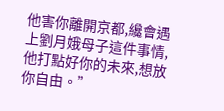他害你離開京都,纔會遇上劉月娥母子這件事情,他打點好你的未來,想放你自由。”